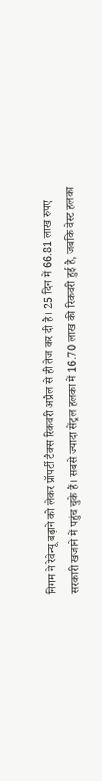निगम ने रेवेन्यू बढ़ाने को लेकर प्रॉपर्टी टैक्स रिकवरी अप्रैल से ही तेज कर दी है। 25 दिन में 66.81 लाख रुपए सरकारी खजाने में पहुंच चुके हैं। सबसे ज्यादा सेंट्रल हलका में 16.70 लाख की रिकवरी हुई है, जबकि वेस्ट हलका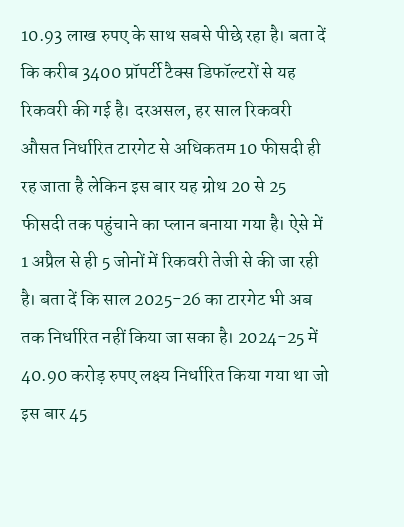10.93 लाख रुपए के साथ सबसे पीछे रहा है। बता दें कि करीब 3400 प्रॉपर्टी टैक्स डिफॉल्टरों से यह रिकवरी की गई है। दरअसल, हर साल रिकवरी औसत निर्धारित टारगेट से अधिकतम 10 फीसदी ही रह जाता है लेकिन इस बार यह ग्रोथ 20 से 25 फीसदी तक पहुंचाने का प्लान बनाया गया है। ऐसे में 1 अप्रैल से ही 5 जोनों में रिकवरी तेजी से की जा रही है। बता दें कि साल 2025-26 का टारगेट भी अब तक निर्धारित नहीं किया जा सका है। 2024-25 में 40.90 करोड़ रुपए लक्ष्य निर्धारित किया गया था जो इस बार 45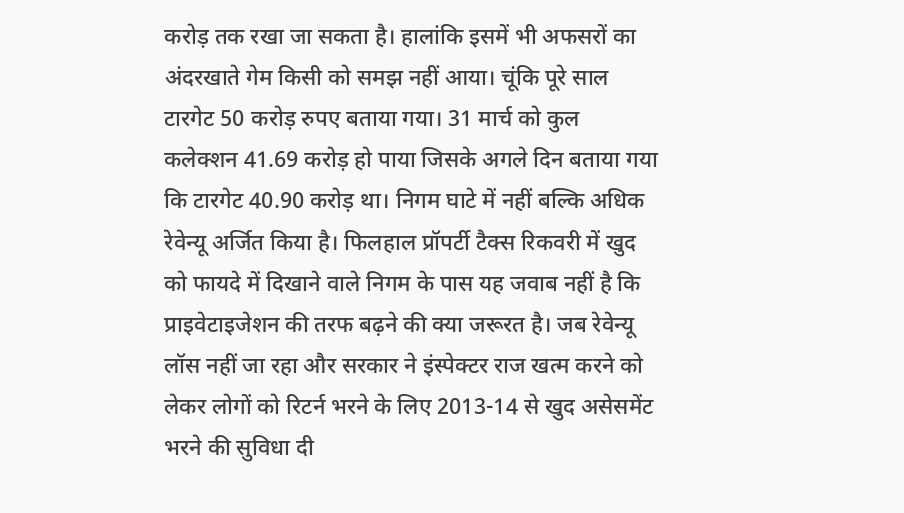करोड़ तक रखा जा सकता है। हालांकि इसमें भी अफसरों का अंदरखाते गेम किसी को समझ नहीं आया। चूंकि पूरे साल टारगेट 50 करोड़ रुपए बताया गया। 31 मार्च को कुल कलेक्शन 41.69 करोड़ हो पाया जिसके अगले दिन बताया गया कि टारगेट 40.90 करोड़ था। निगम घाटे में नहीं बल्कि अधिक रेवेन्यू अर्जित किया है। फिलहाल प्रॉपर्टी टैक्स रिकवरी में खुद को फायदे में दिखाने वाले निगम के पास यह जवाब नहीं है कि प्राइवेटाइजेशन की तरफ बढ़ने की क्या जरूरत है। जब रेवेन्यू लॉस नहीं जा रहा और सरकार ने इंस्पेक्टर राज खत्म करने को लेकर लोगों को रिटर्न भरने के लिए 2013-14 से खुद असेसमेंट भरने की सुविधा दी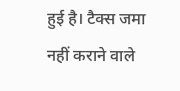हुई है। टैक्स जमा नहीं कराने वाले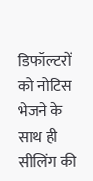डिफॉल्टरों को नोटिस भेजने के साथ ही सीलिंग की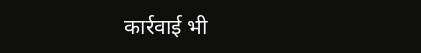कार्रवाई भी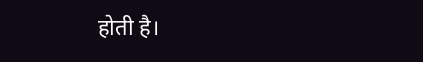होती है।